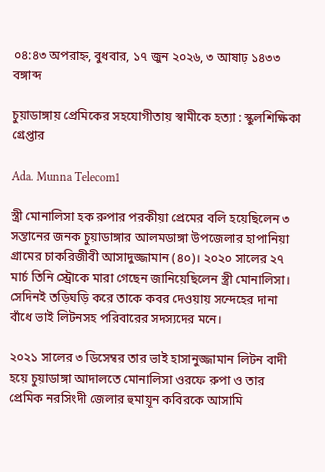০৪:৪৩ অপরাহ্ন, বুধবার, ১৭ জুন ২০২৬, ৩ আষাঢ় ১৪৩৩ বঙ্গাব্দ

চুয়াডাঙ্গায় প্রেমিকের সহযোগীতায় স্বামীকে হত্যা : স্কুলশিক্ষিকা গ্রেপ্তার

Ada. Munna Telecom1

স্ত্রী মোনালিসা হক রুপার পরকীয়া প্রেমের বলি হয়েছিলেন ৩ সন্তানের জনক চুয়াডাঙ্গার আলমডাঙ্গা উপজেলার হাপানিয়া গ্রামের চাকরিজীবী আসাদুজ্জামান (৪০)। ২০২০ সালের ২৭ মার্চ তিনি স্ট্রোকে মারা গেছেন জানিয়েছিলেন স্ত্রী মোনালিসা। সেদিনই তড়িঘড়ি করে তাকে কবর দেওয়ায় সন্দেহের দানা বাঁধে ভাই লিটনসহ পরিবারের সদস্যদের মনে।

২০২১ সালের ৩ ডিসেম্বর তার ভাই হাসানুজ্জামান লিটন বাদী হয়ে চুয়াডাঙ্গা আদালতে মোনালিসা ওরফে রুপা ও তার প্রেমিক নরসিংদী জেলার হুমায়ূন কবিরকে আসামি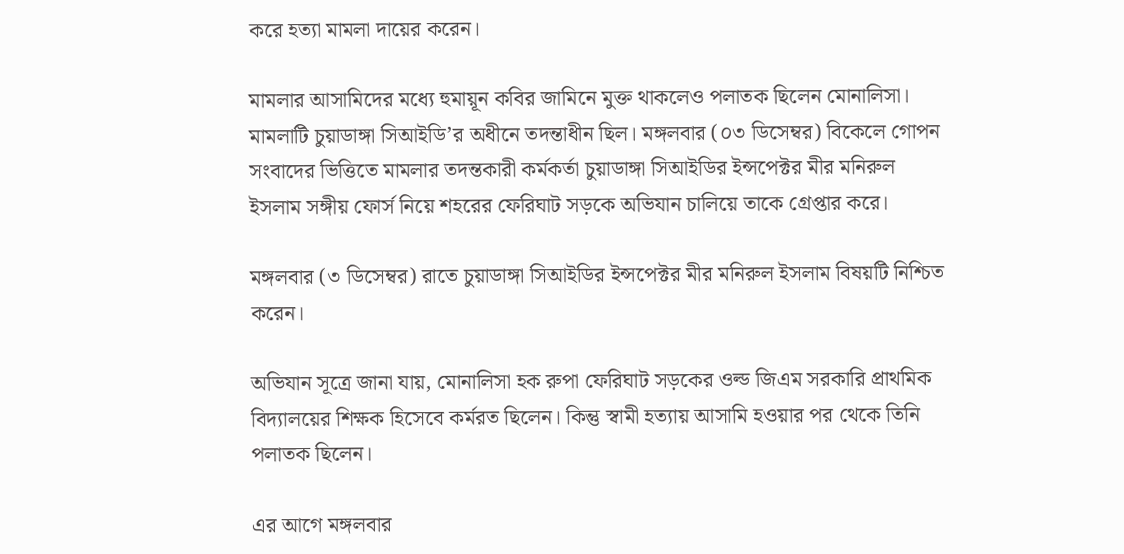করে হত্যা মামলা দায়ের করেন।

মামলার আসামিদের মধ্যে হুমায়ূন কবির জামিনে মুক্ত থাকলেও পলাতক ছিলেন মোনালিসা। মামলাটি চুয়াডাঙ্গা সিআইডি’র অধীনে তদন্তাধীন ছিল। মঙ্গলবার (০৩ ডিসেম্বর) বিকেলে গোপন সংবাদের ভিত্তিতে মামলার তদন্তকারী কর্মকর্তা চুয়াডাঙ্গা সিআইডির ইন্সপেক্টর মীর মনিরুল ইসলাম সঙ্গীয় ফোর্স নিয়ে শহরের ফেরিঘাট সড়কে অভিযান চালিয়ে তাকে গ্রেপ্তার করে।

মঙ্গলবার (৩ ডিসেম্বর) রাতে চুয়াডাঙ্গা সিআইডির ইন্সপেক্টর মীর মনিরুল ইসলাম বিষয়টি নিশ্চিত করেন।

অভিযান সূত্রে জানা যায়, মোনালিসা হক রুপা ফেরিঘাট সড়কের ওল্ড জিএম সরকারি প্রাথমিক বিদ্যালয়ের শিক্ষক হিসেবে কর্মরত ছিলেন। কিন্তু স্বামী হত্যায় আসামি হওয়ার পর থেকে তিনি পলাতক ছিলেন।

এর আগে মঙ্গলবার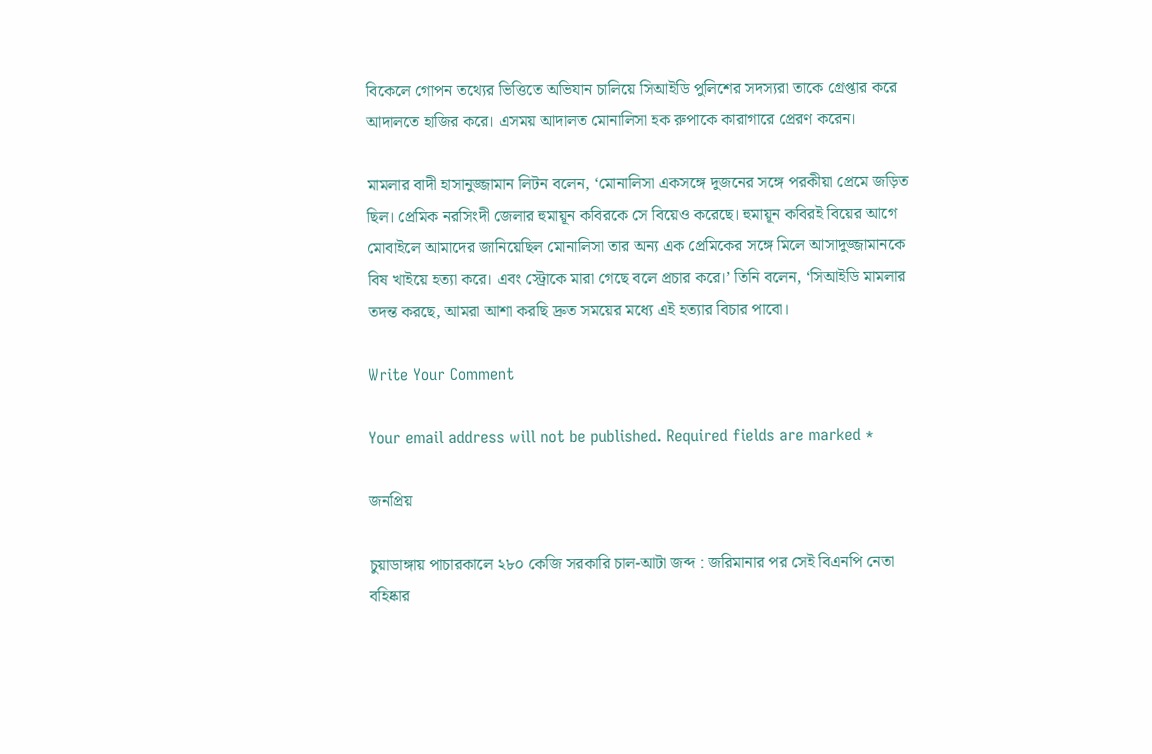বিকেলে গোপন তথ্যের ভিত্তিতে অভিযান চালিয়ে সিআইডি পুলিশের সদস্যরা তাকে গ্রেপ্তার করে আদালতে হাজির করে। এসময় আদালত মোনালিসা হক রুপাকে কারাগারে প্রেরণ করেন।

মামলার বাদী হাসানুজ্জামান লিটন বলেন, ‘মোনালিসা একসঙ্গে দুজনের সঙ্গে পরকীয়া প্রেমে জড়িত ছিল। প্রেমিক নরসিংদী জেলার হুমায়ূন কবিরকে সে বিয়েও করেছে। হুমায়ূন কবিরই বিয়ের আগে মোবাইলে আমাদের জানিয়েছিল মোনালিসা তার অন্য এক প্রেমিকের সঙ্গে মিলে আসাদুজ্জামানকে বিষ খাইয়ে হত্যা করে। এবং স্ট্রোকে মারা গেছে বলে প্রচার করে।’ তিনি বলেন, ‘সিআইডি মামলার তদন্ত করছে, আমরা আশা করছি দ্রুত সময়ের মধ্যে এই হত্যার বিচার পাবো।

Write Your Comment

Your email address will not be published. Required fields are marked *

জনপ্রিয়

চুয়াডাঙ্গায় পাচারকালে ২৮০ কেজি সরকারি চাল-আটা জব্দ : জরিমানার পর সেই বিএনপি নেতা বহিষ্কার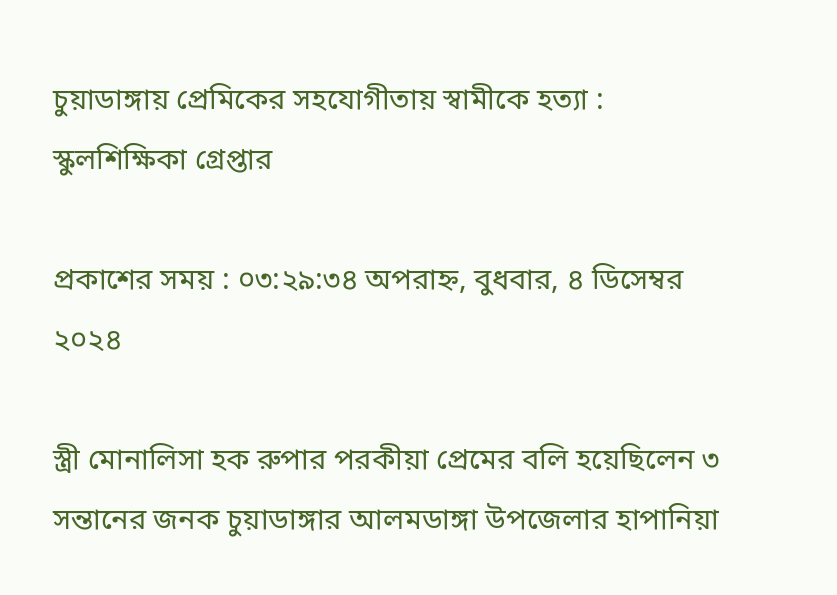চুয়াডাঙ্গায় প্রেমিকের সহযোগীতায় স্বামীকে হত্যা : স্কুলশিক্ষিকা গ্রেপ্তার

প্রকাশের সময় : ০৩:২৯:৩৪ অপরাহ্ন, বুধবার, ৪ ডিসেম্বর ২০২৪

স্ত্রী মোনালিসা হক রুপার পরকীয়া প্রেমের বলি হয়েছিলেন ৩ সন্তানের জনক চুয়াডাঙ্গার আলমডাঙ্গা উপজেলার হাপানিয়া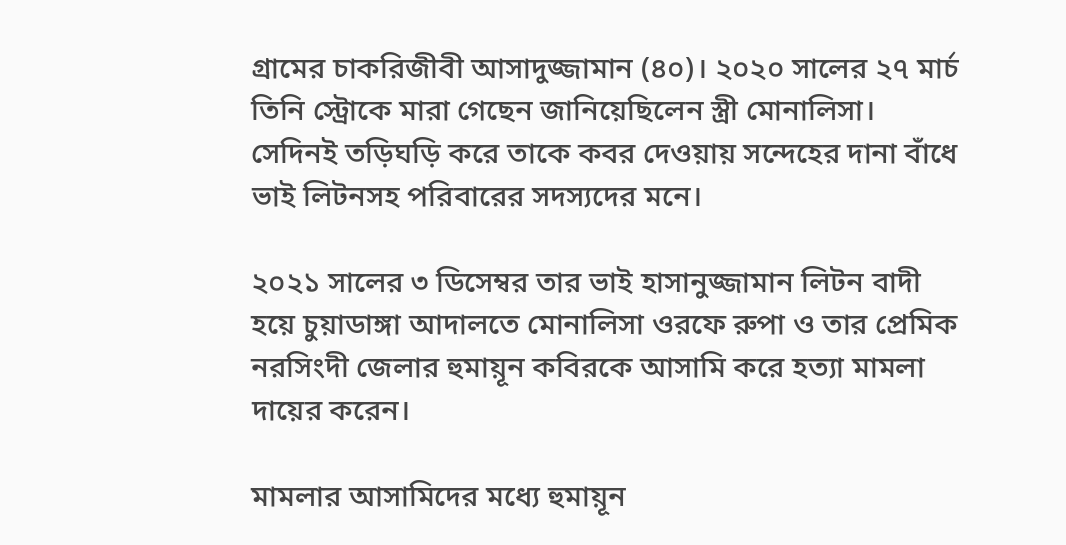গ্রামের চাকরিজীবী আসাদুজ্জামান (৪০)। ২০২০ সালের ২৭ মার্চ তিনি স্ট্রোকে মারা গেছেন জানিয়েছিলেন স্ত্রী মোনালিসা। সেদিনই তড়িঘড়ি করে তাকে কবর দেওয়ায় সন্দেহের দানা বাঁধে ভাই লিটনসহ পরিবারের সদস্যদের মনে।

২০২১ সালের ৩ ডিসেম্বর তার ভাই হাসানুজ্জামান লিটন বাদী হয়ে চুয়াডাঙ্গা আদালতে মোনালিসা ওরফে রুপা ও তার প্রেমিক নরসিংদী জেলার হুমায়ূন কবিরকে আসামি করে হত্যা মামলা দায়ের করেন।

মামলার আসামিদের মধ্যে হুমায়ূন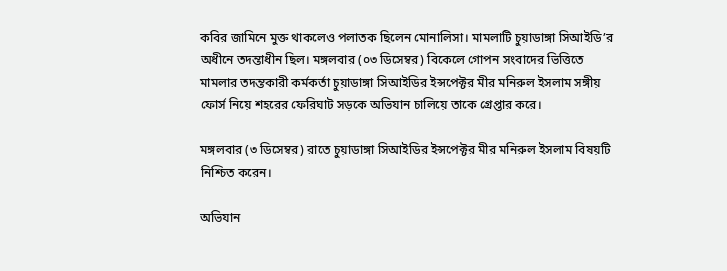কবির জামিনে মুক্ত থাকলেও পলাতক ছিলেন মোনালিসা। মামলাটি চুয়াডাঙ্গা সিআইডি’র অধীনে তদন্তাধীন ছিল। মঙ্গলবার (০৩ ডিসেম্বর) বিকেলে গোপন সংবাদের ভিত্তিতে মামলার তদন্তকারী কর্মকর্তা চুয়াডাঙ্গা সিআইডির ইন্সপেক্টর মীর মনিরুল ইসলাম সঙ্গীয় ফোর্স নিয়ে শহরের ফেরিঘাট সড়কে অভিযান চালিয়ে তাকে গ্রেপ্তার করে।

মঙ্গলবার (৩ ডিসেম্বর) রাতে চুয়াডাঙ্গা সিআইডির ইন্সপেক্টর মীর মনিরুল ইসলাম বিষয়টি নিশ্চিত করেন।

অভিযান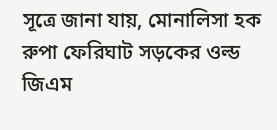সূত্রে জানা যায়, মোনালিসা হক রুপা ফেরিঘাট সড়কের ওল্ড জিএম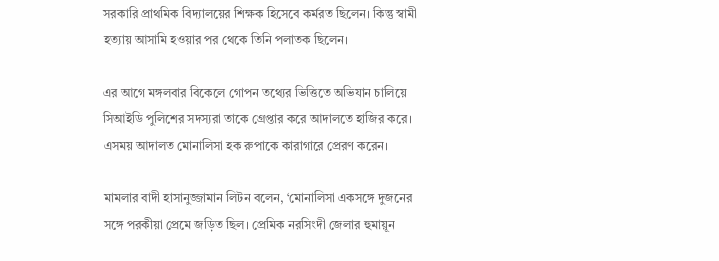সরকারি প্রাথমিক বিদ্যালয়ের শিক্ষক হিসেবে কর্মরত ছিলেন। কিন্তু স্বামী হত্যায় আসামি হওয়ার পর থেকে তিনি পলাতক ছিলেন।

এর আগে মঙ্গলবার বিকেলে গোপন তথ্যের ভিত্তিতে অভিযান চালিয়ে সিআইডি পুলিশের সদস্যরা তাকে গ্রেপ্তার করে আদালতে হাজির করে। এসময় আদালত মোনালিসা হক রুপাকে কারাগারে প্রেরণ করেন।

মামলার বাদী হাসানুজ্জামান লিটন বলেন, ‘মোনালিসা একসঙ্গে দুজনের সঙ্গে পরকীয়া প্রেমে জড়িত ছিল। প্রেমিক নরসিংদী জেলার হুমায়ূন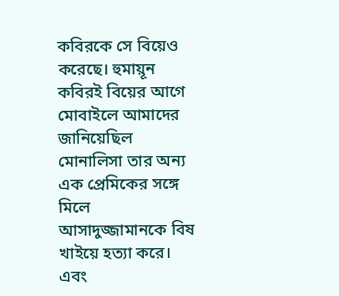কবিরকে সে বিয়েও করেছে। হুমায়ূন কবিরই বিয়ের আগে মোবাইলে আমাদের জানিয়েছিল মোনালিসা তার অন্য এক প্রেমিকের সঙ্গে মিলে আসাদুজ্জামানকে বিষ খাইয়ে হত্যা করে। এবং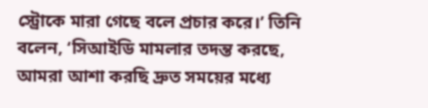স্ট্রোকে মারা গেছে বলে প্রচার করে।’ তিনি বলেন, ‘সিআইডি মামলার তদন্ত করছে, আমরা আশা করছি দ্রুত সময়ের মধ্যে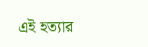এই হত্যার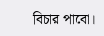বিচার পাবো।